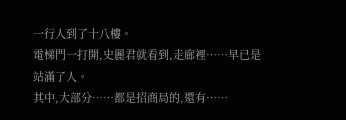一行人到了十八樓。
電梯門一打開,史麗君就看到,走廊裡……早已是站滿了人。
其中,大部分……都是招商局的,還有……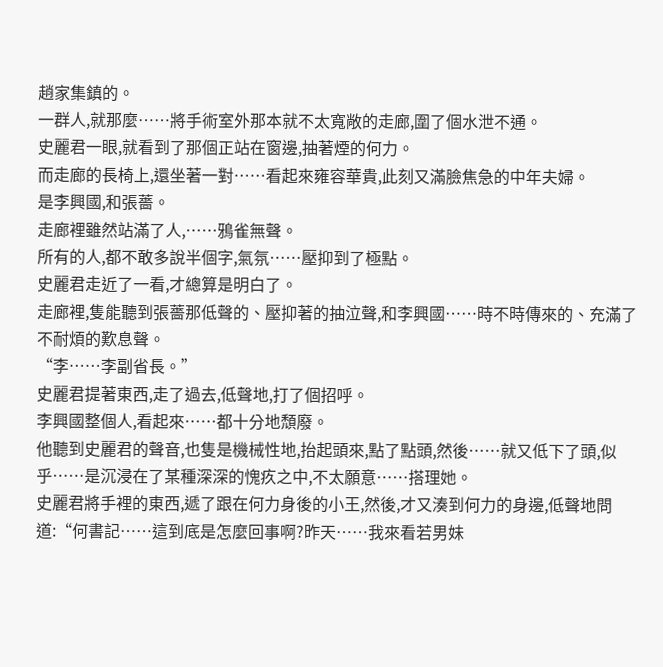趙家集鎮的。
一群人,就那麼……將手術室外那本就不太寬敞的走廊,圍了個水泄不通。
史麗君一眼,就看到了那個正站在窗邊,抽著煙的何力。
而走廊的長椅上,還坐著一對……看起來雍容華貴,此刻又滿臉焦急的中年夫婦。
是李興國,和張薔。
走廊裡雖然站滿了人,……鴉雀無聲。
所有的人,都不敢多說半個字,氣氛……壓抑到了極點。
史麗君走近了一看,才總算是明白了。
走廊裡,隻能聽到張薔那低聲的、壓抑著的抽泣聲,和李興國……時不時傳來的、充滿了不耐煩的歎息聲。
“李……李副省長。”
史麗君提著東西,走了過去,低聲地,打了個招呼。
李興國整個人,看起來……都十分地頹廢。
他聽到史麗君的聲音,也隻是機械性地,抬起頭來,點了點頭,然後……就又低下了頭,似乎……是沉浸在了某種深深的愧疚之中,不太願意……搭理她。
史麗君將手裡的東西,遞了跟在何力身後的小王,然後,才又湊到何力的身邊,低聲地問道:“何書記……這到底是怎麼回事啊?昨天……我來看若男妹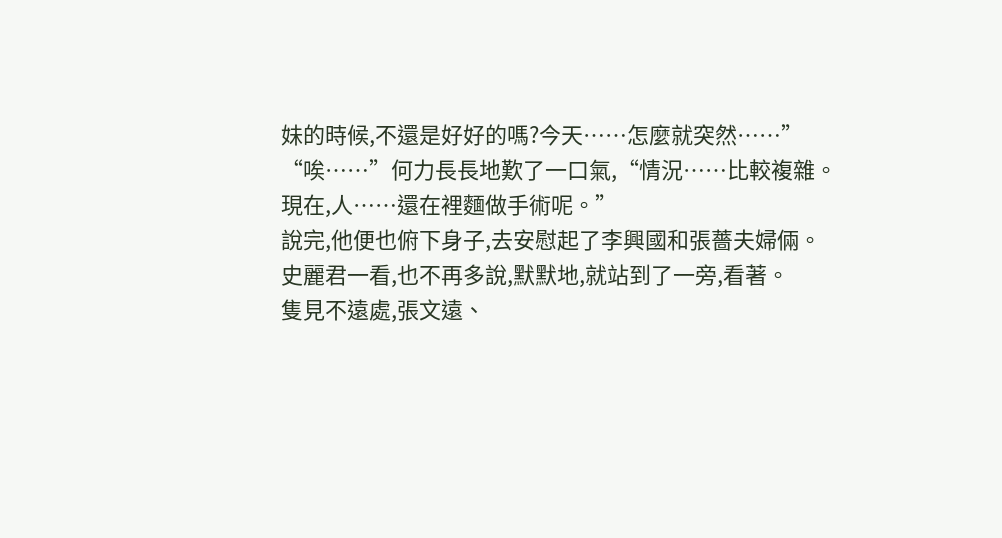妹的時候,不還是好好的嗎?今天……怎麼就突然……”
“唉……”何力長長地歎了一口氣,“情況……比較複雜。現在,人……還在裡麵做手術呢。”
說完,他便也俯下身子,去安慰起了李興國和張薔夫婦倆。
史麗君一看,也不再多說,默默地,就站到了一旁,看著。
隻見不遠處,張文遠、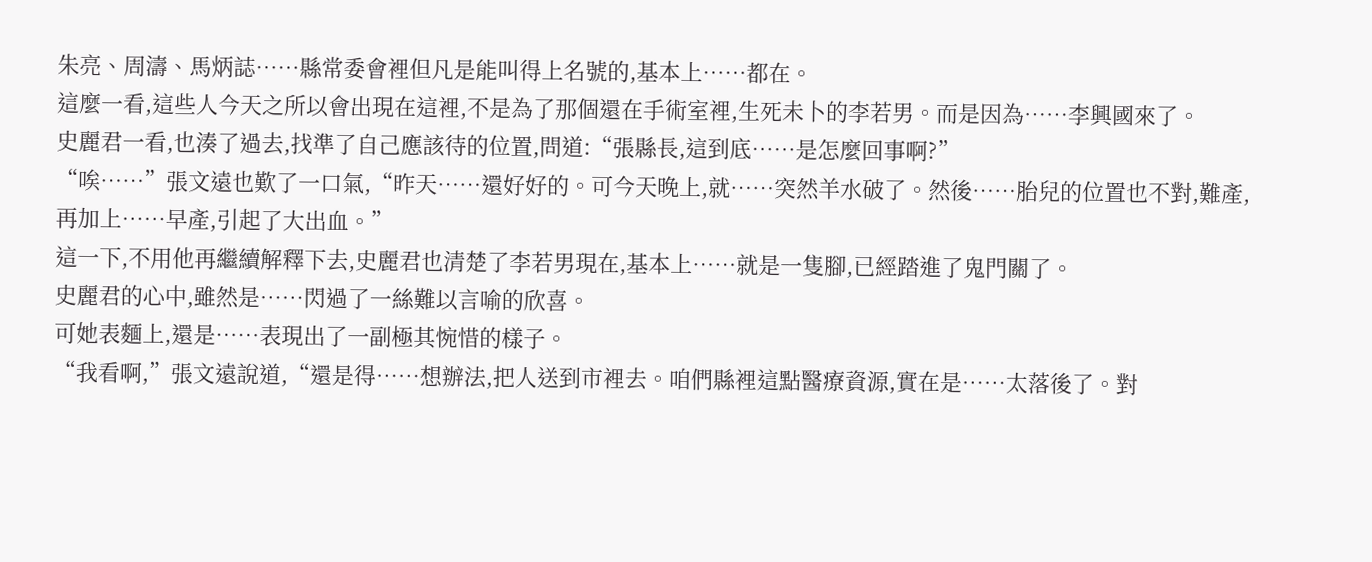朱亮、周濤、馬炳誌……縣常委會裡但凡是能叫得上名號的,基本上……都在。
這麼一看,這些人今天之所以會出現在這裡,不是為了那個還在手術室裡,生死未卜的李若男。而是因為……李興國來了。
史麗君一看,也湊了過去,找準了自己應該待的位置,問道:“張縣長,這到底……是怎麼回事啊?”
“唉……”張文遠也歎了一口氣,“昨天……還好好的。可今天晚上,就……突然羊水破了。然後……胎兒的位置也不對,難產,再加上……早產,引起了大出血。”
這一下,不用他再繼續解釋下去,史麗君也清楚了李若男現在,基本上……就是一隻腳,已經踏進了鬼門關了。
史麗君的心中,雖然是……閃過了一絲難以言喻的欣喜。
可她表麵上,還是……表現出了一副極其惋惜的樣子。
“我看啊,”張文遠說道,“還是得……想辦法,把人送到市裡去。咱們縣裡這點醫療資源,實在是……太落後了。對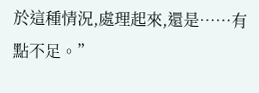於這種情況,處理起來,還是……有點不足。”